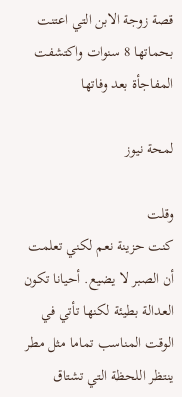قصة زوجة الابن التي اعتنت بحماتها 8 سنوات واكتشفت المفاجأة بعد وفاتها

لمحة نيوز

وقلت
كنت حزينة نعم لكني تعلمت أن الصبر لا يضيع. أحيانا تكون العدالة بطيئة لكنها تأتي في الوقت المناسب تماما مثل مطر ينتظر اللحظة التي تشتاق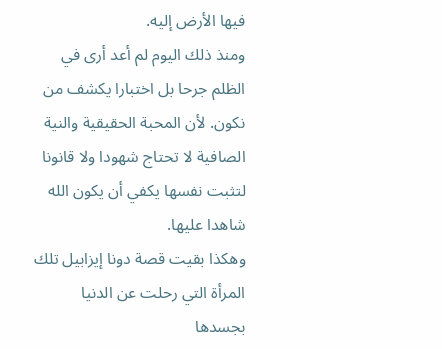فيها الأرض إليه.
ومنذ ذلك اليوم لم أعد أرى في الظلم جرحا بل اختبارا يكشف من نكون. لأن المحبة الحقيقية والنية الصافية لا تحتاج شهودا ولا قانونا لتثبت نفسها يكفي أن يكون الله شاهدا عليها.
وهكذا بقيت قصة دونا إيزابيل تلك المرأة التي رحلت عن الدنيا بجسدها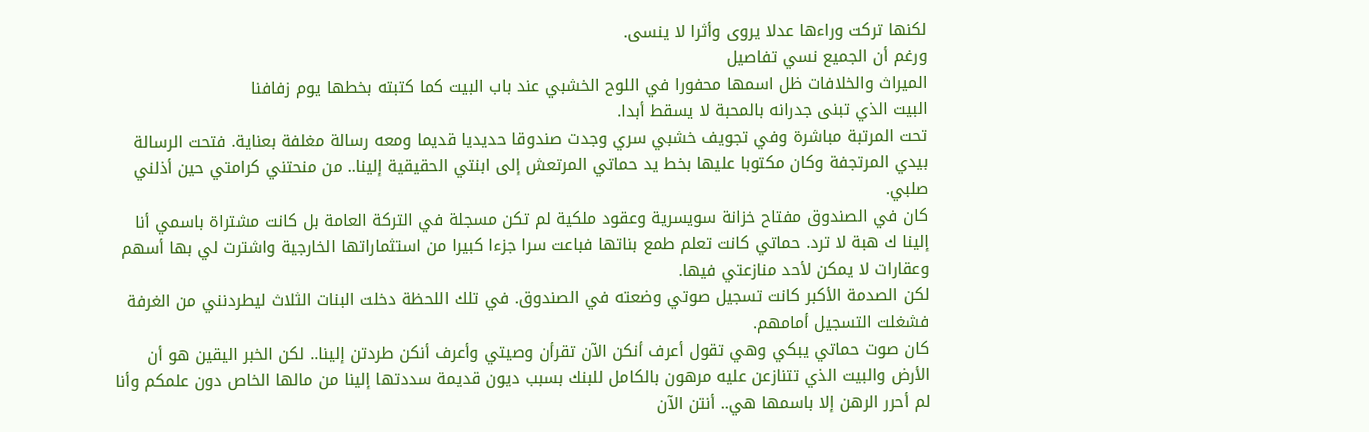لكنها تركت وراءها عدلا يروى وأثرا لا ينسى.
ورغم أن الجميع نسي تفاصيل
الميراث والخلافات ظل اسمها محفورا في اللوح الخشبي عند باب البيت كما كتبته بخطها يوم زفافنا
البيت الذي تبنى جدرانه بالمحبة لا يسقط أبدا.
تحت المرتبة مباشرة وفي تجويف خشبي سري وجدت صندوقا حديديا قديما ومعه رسالة مغلفة بعناية. فتحت الرسالة بيدي المرتجفة وكان مكتوبا عليها بخط يد حماتي المرتعش إلى ابنتي الحقيقية إلينا.. من منحتني كرامتي حين أذلني صلبي.
كان في الصندوق مفتاح خزانة سويسرية وعقود ملكية لم تكن مسجلة في التركة العامة بل كانت مشتراة باسمي أنا إلينا ك هبة لا ترد. حماتي كانت تعلم طمع بناتها فباعت سرا جزءا كبيرا من استثماراتها الخارجية واشترت لي بها أسهم وعقارات لا يمكن لأحد منازعتي فيها.
لكن الصدمة الأكبر كانت تسجيل صوتي وضعته في الصندوق. في تلك اللحظة دخلت البنات الثلاث ليطردنني من الغرفة فشغلت التسجيل أمامهم.
كان صوت حماتي يبكي وهي تقول أعرف أنكن الآن تقرأن وصيتي وأعرف أنكن طردتن إلينا.. لكن الخبر اليقين هو أن الأرض والبيت الذي تتنازعن عليه مرهون بالكامل للبنك بسبب ديون قديمة سددتها إلينا من مالها الخاص دون علمكم وأنا لم أحرر الرهن إلا باسمها هي.. أنتن الآن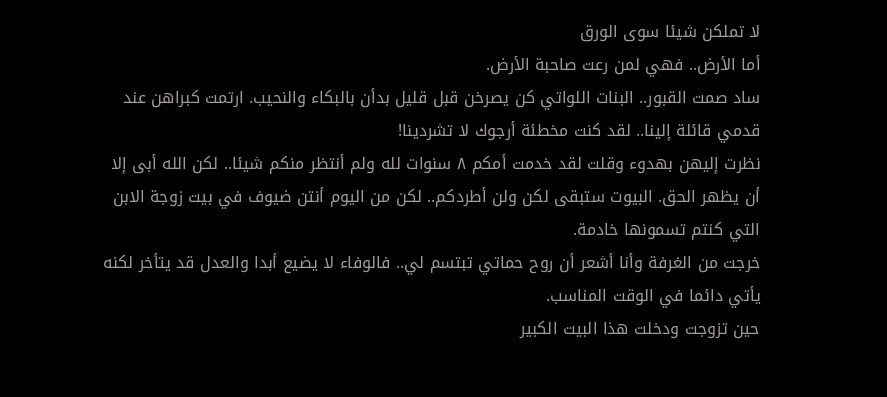لا تملكن شيئا سوى الورق
أما الأرض.. فهي لمن رعت صاحبة الأرض.
ساد صمت القبور.. البنات اللواتي كن يصرخن قبل قليل بدأن بالبكاء والنحيب. ارتمت كبراهن عند قدمي قائلة إلينا.. لقد كنت مخطئة أرجوك لا تشردينا!
نظرت إليهن بهدوء وقلت لقد خدمت أمكم ٨ سنوات لله ولم أنتظر منكم شيئا.. لكن الله أبى إلا أن يظهر الحق. البيوت ستبقى لكن ولن أطردكم.. لكن من اليوم أنتن ضيوف في بيت زوجة الابن التي كنتم تسمونها خادمة.
خرجت من الغرفة وأنا أشعر أن روح حماتي تبتسم لي.. فالوفاء لا يضيع أبدا والعدل قد يتأخر لكنه يأتي دائما في الوقت المناسب.
حين تزوجت ودخلت هذا البيت الكبير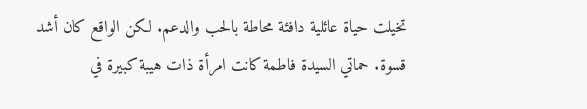تخيلت حياة عائلية دافئة محاطة بالحب والدعم. لكن الواقع كان أشد قسوة. حماتي السيدة فاطمة كانت امرأة ذات هيبة كبيرة في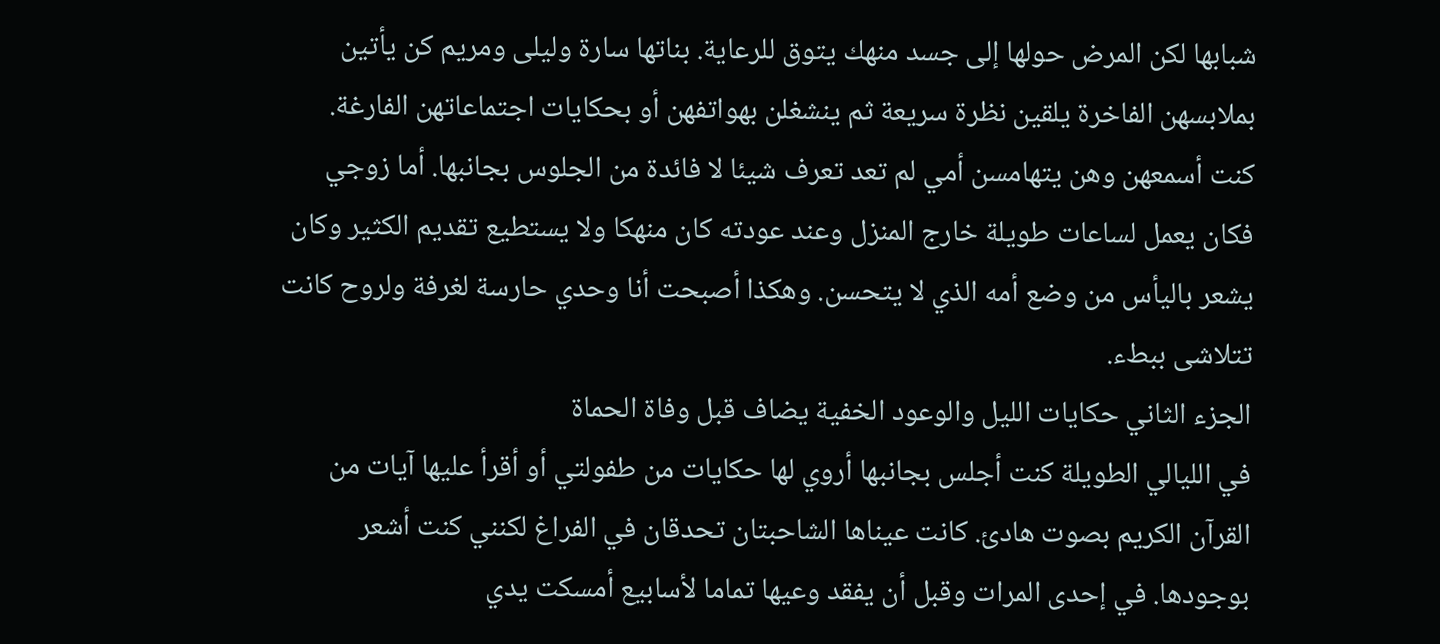شبابها لكن المرض حولها إلى جسد منهك يتوق للرعاية. بناتها سارة وليلى ومريم كن يأتين بملابسهن الفاخرة يلقين نظرة سريعة ثم ينشغلن بهواتفهن أو بحكايات اجتماعاتهن الفارغة. كنت أسمعهن وهن يتهامسن أمي لم تعد تعرف شيئا لا فائدة من الجلوس بجانبها. أما زوجي فكان يعمل لساعات طويلة خارج المنزل وعند عودته كان منهكا ولا يستطيع تقديم الكثير وكان يشعر باليأس من وضع أمه الذي لا يتحسن. وهكذا أصبحت أنا وحدي حارسة لغرفة ولروح كانت تتلاشى ببطء.
الجزء الثاني حكايات الليل والوعود الخفية يضاف قبل وفاة الحماة
في الليالي الطويلة كنت أجلس بجانبها أروي لها حكايات من طفولتي أو أقرأ عليها آيات من القرآن الكريم بصوت هادئ. كانت عيناها الشاحبتان تحدقان في الفراغ لكنني كنت أشعر بوجودها. في إحدى المرات وقبل أن يفقد وعيها تماما لأسابيع أمسكت يدي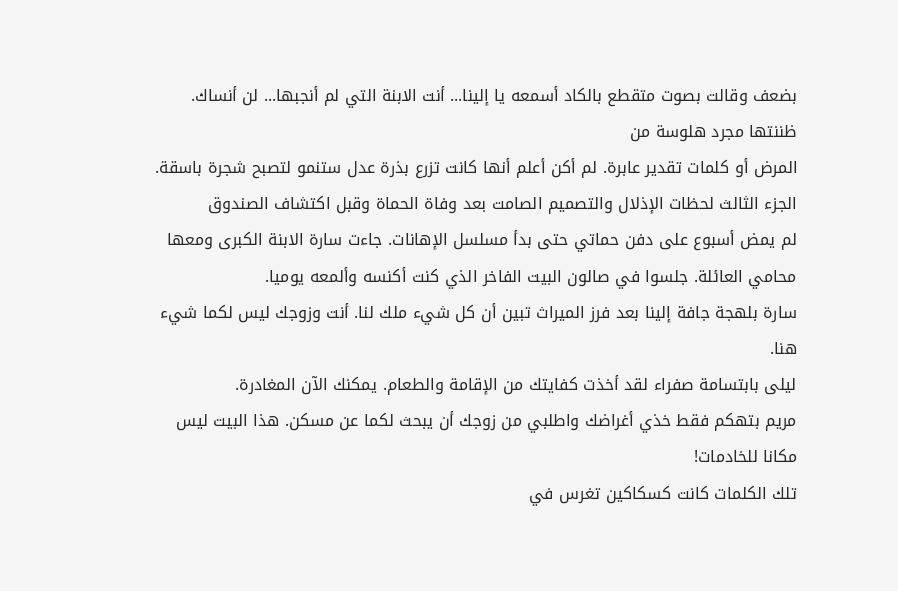بضعف وقالت بصوت متقطع بالكاد أسمعه يا إلينا... أنت الابنة التي لم أنجبها... لن أنساك. ظننتها مجرد هلوسة من
المرض أو كلمات تقدير عابرة. لم أكن أعلم أنها كانت تزرع بذرة عدل ستنمو لتصبح شجرة باسقة.
الجزء الثالث لحظات الإذلال والتصميم الصامت بعد وفاة الحماة وقبل اكتشاف الصندوق
لم يمض أسبوع على دفن حماتي حتى بدأ مسلسل الإهانات. جاءت سارة الابنة الكبرى ومعها محامي العائلة. جلسوا في صالون البيت الفاخر الذي كنت أكنسه وألمعه يوميا.
سارة بلهجة جافة إلينا بعد فرز الميراث تبين أن كل شيء ملك لنا. أنت وزوجك ليس لكما شيء هنا.
ليلى بابتسامة صفراء لقد أخذت كفايتك من الإقامة والطعام. يمكنك الآن المغادرة.
مريم بتهكم فقط خذي أغراضك واطلبي من زوجك أن يبحث لكما عن مسكن. هذا البيت ليس مكانا للخادمات!
تلك الكلمات كانت كسكاكين تغرس في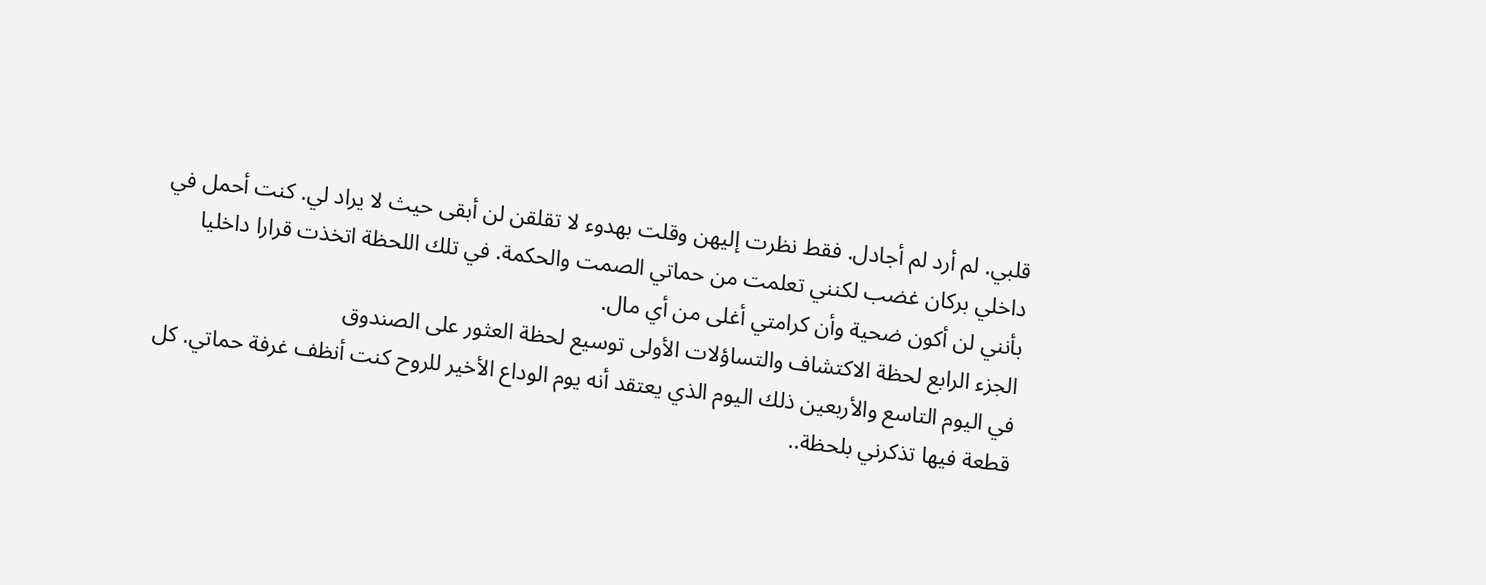قلبي. لم أرد لم أجادل. فقط نظرت إليهن وقلت بهدوء لا تقلقن لن أبقى حيث لا يراد لي. كنت أحمل في داخلي بركان غضب لكنني تعلمت من حماتي الصمت والحكمة. في تلك اللحظة اتخذت قرارا داخليا بأنني لن أكون ضحية وأن كرامتي أغلى من أي مال.
الجزء الرابع لحظة الاكتشاف والتساؤلات الأولى توسيع لحظة العثور على الصندوق
في اليوم التاسع والأربعين ذلك اليوم الذي يعتقد أنه يوم الوداع الأخير للروح كنت أنظف غرفة حماتي. كل قطعة فيها تذكرني بلحظة..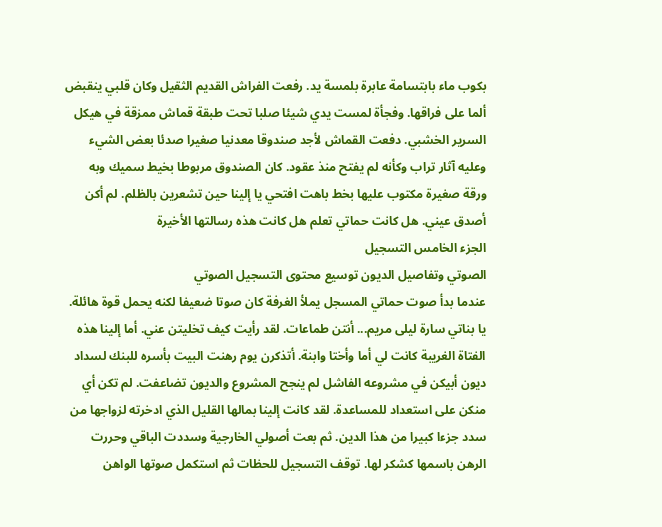بكوب ماء بابتسامة عابرة بلمسة يد. رفعت الفراش القديم الثقيل وكان قلبي ينقبض ألما على فراقها. وفجأة لمست يدي شيئا صلبا تحت طبقة قماش ممزقة في هيكل السرير الخشبي. دفعت القماش لأجد صندوقا معدنيا صغيرا صدئا بعض الشيء وعليه آثار تراب وكأنه لم يفتح منذ عقود. كان الصندوق مربوطا بخيط سميك وبه
ورقة صغيرة مكتوب عليها بخط باهت افتحي يا إلينا حين تشعرين بالظلم. لم أكن أصدق عيني. هل كانت حماتي تعلم هل كانت هذه رسالتها الأخيرة
الجزء الخامس التسجيل
الصوتي وتفاصيل الديون توسيع محتوى التسجيل الصوتي
عندما بدأ صوت حماتي المسجل يملأ الغرفة كان صوتا ضعيفا لكنه يحمل قوة هائلة.
يا بناتي سارة ليلى مريم... أنتن طماعات. لقد رأيت كيف تخليتن عني. أما إلينا هذه الفتاة الغريبة كانت لي أما وأختا وابنة. أتذكرن يوم رهنت البيت بأسره للبنك لسداد ديون أبيكن في مشروعه الفاشل لم ينجح المشروع والديون تضاعفت. لم تكن أي منكن على استعداد للمساعدة. لقد كانت إلينا بمالها القليل الذي ادخرته لزواجها من سدد جزءا كبيرا من هذا الدين. ثم بعت أصولي الخارجية وسددت الباقي وحررت الرهن باسمها كشكر لها. توقف التسجيل للحظات ثم استكمل صوتها الواهن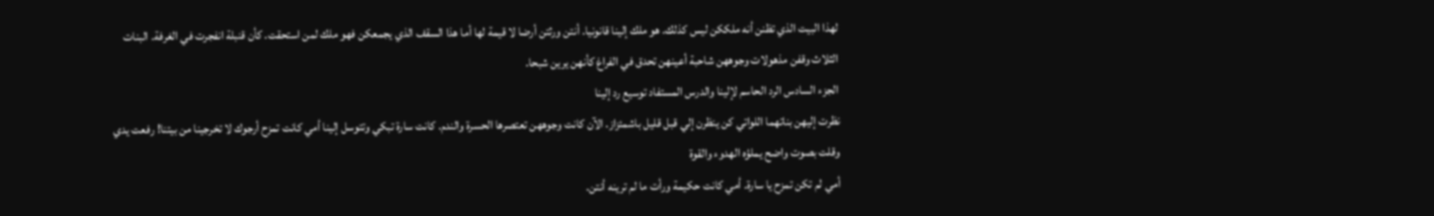لهذا البيت الذي تظنن أنه ملككن ليس كذلك. هو ملك إلينا قانونيا. أنتن ورثتن أرضا لا قيمة لها أما هذا السقف الذي يجمعكن فهو ملك لمن استحقت. كأن قنبلة انفجرت في الغرفة. البنات الثلاث وقفن مذهولات وجوههن شاحبة أعينهن تحدق في الفراغ كأنهن يرين شبحا.
الجزء السادس الرد الحاسم لإلينا والدرس المستفاد توسيع رد إلينا
نظرت إليهن بناتهما اللواتي كن ينظرن إلي قبل قليل باشمئزاز. الآن كانت وجوههن تعتصرها الحسرة والندم. كانت سارة تبكي وتتوسل إلينا أمي كانت تمزح أرجوك لا تخرجينا من بيتنا! رفعت يدي وقلت بصوت واضح يملؤه الهدوء والقوة
أمي لم تكن تمزح يا سارة. أمي كانت حكيمة ورأت ما لم ترينه أنتن.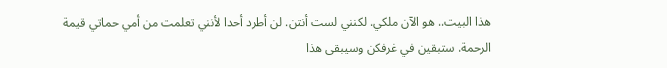هذا البيت.. هو الآن ملكي. لكنني لست أنتن. لن أطرد أحدا لأنني تعلمت من أمي حماتي قيمة الرحمة. ستبقين في غرفكن وسيبقى هذا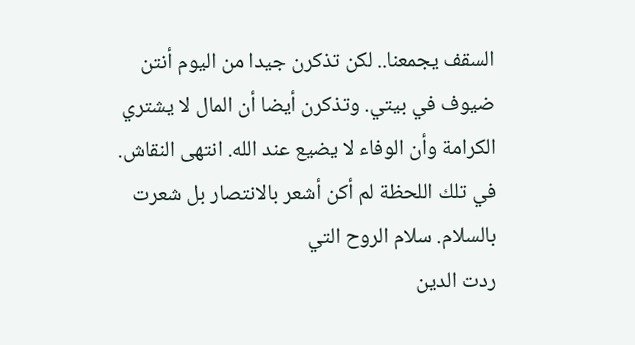السقف يجمعنا.. لكن تذكرن جيدا من اليوم أنتن ضيوف في بيتي. وتذكرن أيضا أن المال لا يشتري الكرامة وأن الوفاء لا يضيع عند الله. انتهى النقاش. في تلك اللحظة لم أكن أشعر بالانتصار بل شعرت بالسلام. سلام الروح التي
ردت الدين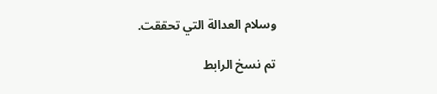وسلام العدالة التي تحققت.

تم نسخ الرابط